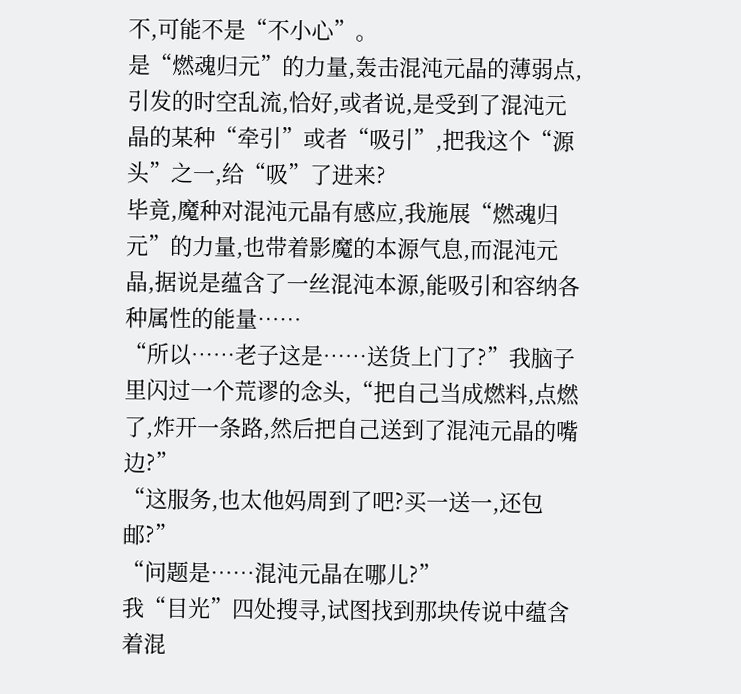不,可能不是“不小心”。
是“燃魂归元”的力量,轰击混沌元晶的薄弱点,引发的时空乱流,恰好,或者说,是受到了混沌元晶的某种“牵引”或者“吸引”,把我这个“源头”之一,给“吸”了进来?
毕竟,魔种对混沌元晶有感应,我施展“燃魂归元”的力量,也带着影魔的本源气息,而混沌元晶,据说是蕴含了一丝混沌本源,能吸引和容纳各种属性的能量……
“所以……老子这是……送货上门了?”我脑子里闪过一个荒谬的念头,“把自己当成燃料,点燃了,炸开一条路,然后把自己送到了混沌元晶的嘴边?”
“这服务,也太他妈周到了吧?买一送一,还包邮?”
“问题是……混沌元晶在哪儿?”
我“目光”四处搜寻,试图找到那块传说中蕴含着混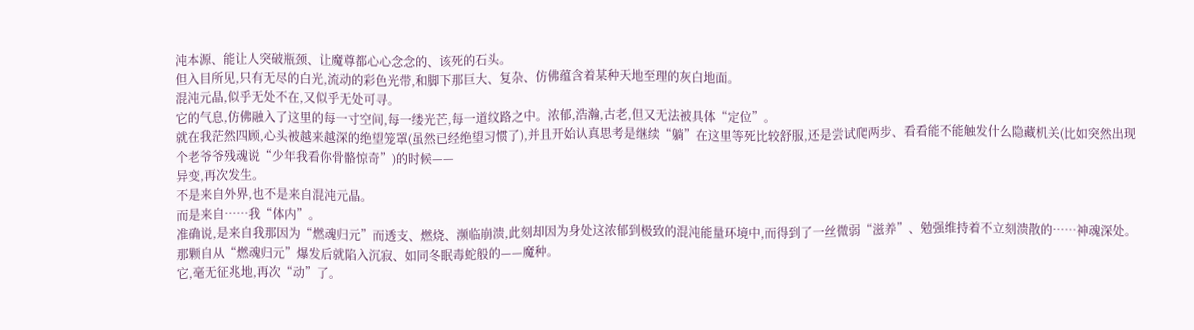沌本源、能让人突破瓶颈、让魔尊都心心念念的、该死的石头。
但入目所见,只有无尽的白光,流动的彩色光带,和脚下那巨大、复杂、仿佛蕴含着某种天地至理的灰白地面。
混沌元晶,似乎无处不在,又似乎无处可寻。
它的气息,仿佛融入了这里的每一寸空间,每一缕光芒,每一道纹路之中。浓郁,浩瀚,古老,但又无法被具体“定位”。
就在我茫然四顾,心头被越来越深的绝望笼罩(虽然已经绝望习惯了),并且开始认真思考是继续“躺”在这里等死比较舒服,还是尝试爬两步、看看能不能触发什么隐藏机关(比如突然出现个老爷爷残魂说“少年我看你骨骼惊奇”)的时候——
异变,再次发生。
不是来自外界,也不是来自混沌元晶。
而是来自……我“体内”。
准确说,是来自我那因为“燃魂归元”而透支、燃烧、濒临崩溃,此刻却因为身处这浓郁到极致的混沌能量环境中,而得到了一丝微弱“滋养”、勉强维持着不立刻溃散的……神魂深处。
那颗自从“燃魂归元”爆发后就陷入沉寂、如同冬眠毒蛇般的——魔种。
它,毫无征兆地,再次“动”了。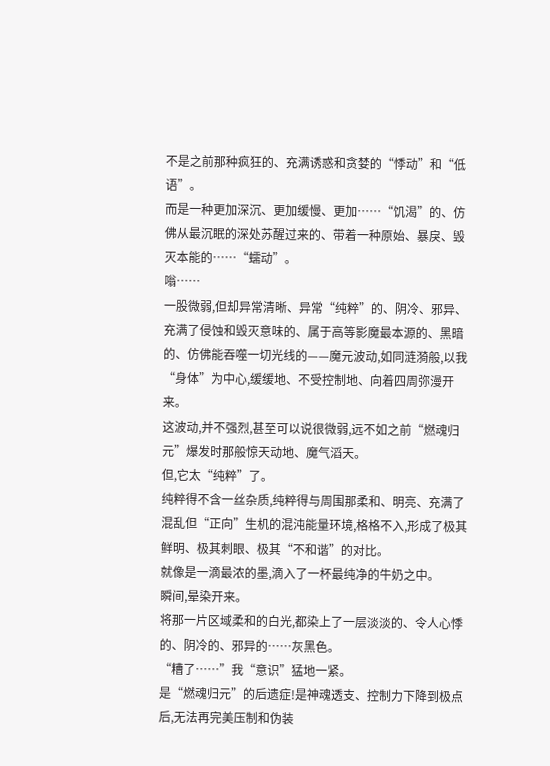不是之前那种疯狂的、充满诱惑和贪婪的“悸动”和“低语”。
而是一种更加深沉、更加缓慢、更加……“饥渴”的、仿佛从最沉眠的深处苏醒过来的、带着一种原始、暴戾、毁灭本能的……“蠕动”。
嗡……
一股微弱,但却异常清晰、异常“纯粹”的、阴冷、邪异、充满了侵蚀和毁灭意味的、属于高等影魔最本源的、黑暗的、仿佛能吞噬一切光线的——魔元波动,如同涟漪般,以我“身体”为中心,缓缓地、不受控制地、向着四周弥漫开来。
这波动,并不强烈,甚至可以说很微弱,远不如之前“燃魂归元”爆发时那般惊天动地、魔气滔天。
但,它太“纯粹”了。
纯粹得不含一丝杂质,纯粹得与周围那柔和、明亮、充满了混乱但“正向”生机的混沌能量环境,格格不入,形成了极其鲜明、极其刺眼、极其“不和谐”的对比。
就像是一滴最浓的墨,滴入了一杯最纯净的牛奶之中。
瞬间,晕染开来。
将那一片区域柔和的白光,都染上了一层淡淡的、令人心悸的、阴冷的、邪异的……灰黑色。
“糟了……”我“意识”猛地一紧。
是“燃魂归元”的后遗症!是神魂透支、控制力下降到极点后,无法再完美压制和伪装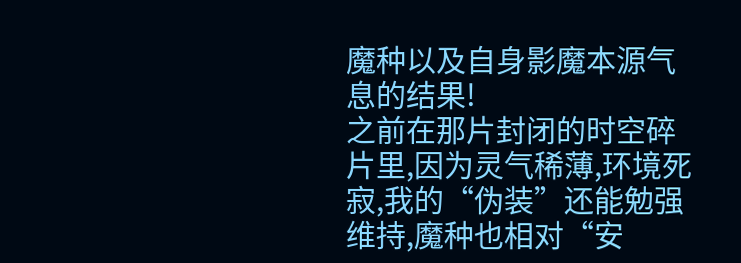魔种以及自身影魔本源气息的结果!
之前在那片封闭的时空碎片里,因为灵气稀薄,环境死寂,我的“伪装”还能勉强维持,魔种也相对“安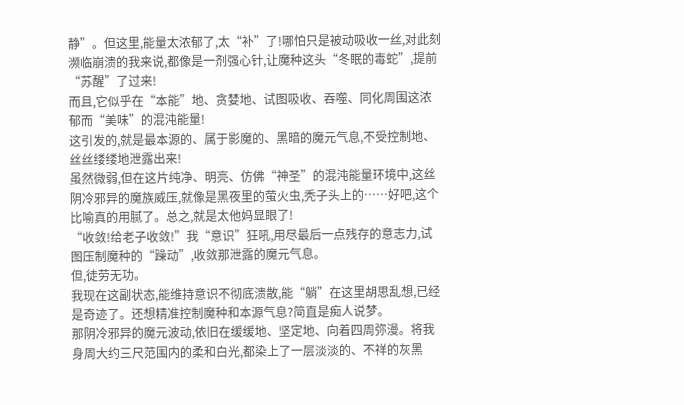静”。但这里,能量太浓郁了,太“补”了!哪怕只是被动吸收一丝,对此刻濒临崩溃的我来说,都像是一剂强心针,让魔种这头“冬眠的毒蛇”,提前“苏醒”了过来!
而且,它似乎在“本能”地、贪婪地、试图吸收、吞噬、同化周围这浓郁而“美味”的混沌能量!
这引发的,就是最本源的、属于影魔的、黑暗的魔元气息,不受控制地、丝丝缕缕地泄露出来!
虽然微弱,但在这片纯净、明亮、仿佛“神圣”的混沌能量环境中,这丝阴冷邪异的魔族威压,就像是黑夜里的萤火虫,秃子头上的……好吧,这个比喻真的用腻了。总之,就是太他妈显眼了!
“收敛!给老子收敛!”我“意识”狂吼,用尽最后一点残存的意志力,试图压制魔种的“躁动”,收敛那泄露的魔元气息。
但,徒劳无功。
我现在这副状态,能维持意识不彻底溃散,能“躺”在这里胡思乱想,已经是奇迹了。还想精准控制魔种和本源气息?简直是痴人说梦。
那阴冷邪异的魔元波动,依旧在缓缓地、坚定地、向着四周弥漫。将我身周大约三尺范围内的柔和白光,都染上了一层淡淡的、不祥的灰黑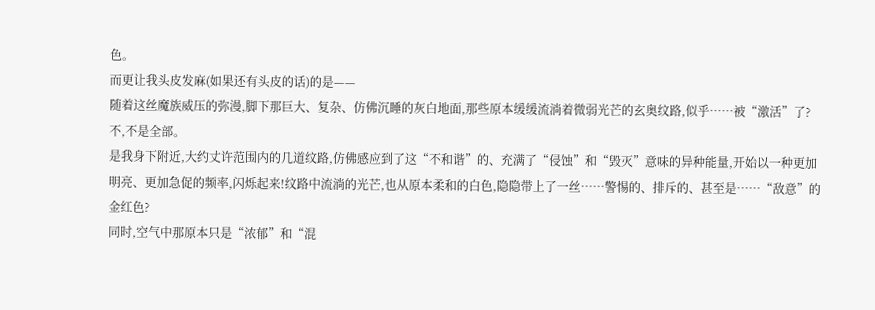色。
而更让我头皮发麻(如果还有头皮的话)的是——
随着这丝魔族威压的弥漫,脚下那巨大、复杂、仿佛沉睡的灰白地面,那些原本缓缓流淌着微弱光芒的玄奥纹路,似乎……被“激活”了?
不,不是全部。
是我身下附近,大约丈许范围内的几道纹路,仿佛感应到了这“不和谐”的、充满了“侵蚀”和“毁灭”意味的异种能量,开始以一种更加明亮、更加急促的频率,闪烁起来!纹路中流淌的光芒,也从原本柔和的白色,隐隐带上了一丝……警惕的、排斥的、甚至是……“敌意”的金红色?
同时,空气中那原本只是“浓郁”和“混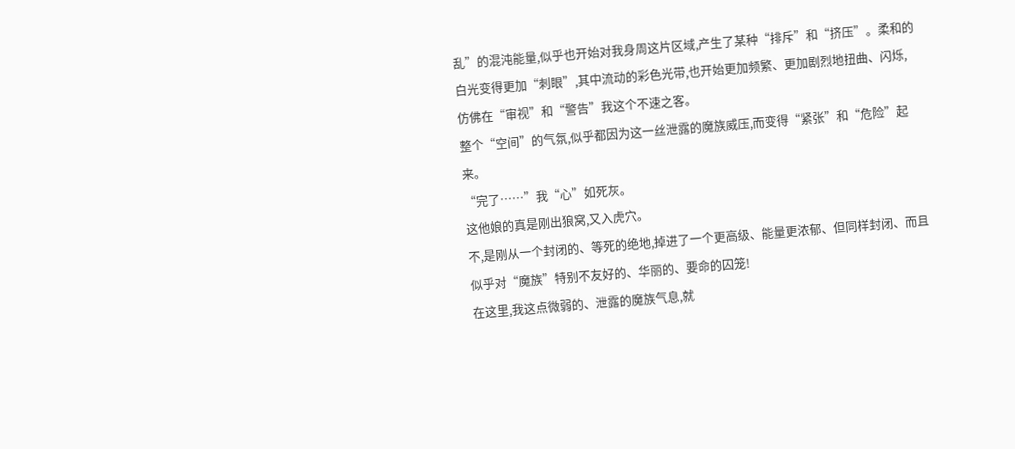乱”的混沌能量,似乎也开始对我身周这片区域,产生了某种“排斥”和“挤压”。柔和的白光变得更加“刺眼”,其中流动的彩色光带,也开始更加频繁、更加剧烈地扭曲、闪烁,仿佛在“审视”和“警告”我这个不速之客。
整个“空间”的气氛,似乎都因为这一丝泄露的魔族威压,而变得“紧张”和“危险”起来。
“完了……”我“心”如死灰。
这他娘的真是刚出狼窝,又入虎穴。
不,是刚从一个封闭的、等死的绝地,掉进了一个更高级、能量更浓郁、但同样封闭、而且似乎对“魔族”特别不友好的、华丽的、要命的囚笼!
在这里,我这点微弱的、泄露的魔族气息,就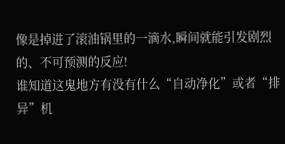像是掉进了滚油锅里的一滴水,瞬间就能引发剧烈的、不可预测的反应!
谁知道这鬼地方有没有什么“自动净化”或者“排异”机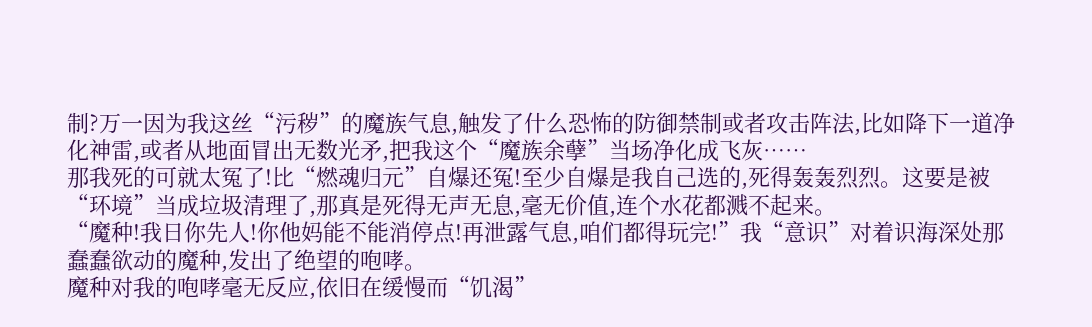制?万一因为我这丝“污秽”的魔族气息,触发了什么恐怖的防御禁制或者攻击阵法,比如降下一道净化神雷,或者从地面冒出无数光矛,把我这个“魔族余孽”当场净化成飞灰……
那我死的可就太冤了!比“燃魂归元”自爆还冤!至少自爆是我自己选的,死得轰轰烈烈。这要是被“环境”当成垃圾清理了,那真是死得无声无息,毫无价值,连个水花都溅不起来。
“魔种!我日你先人!你他妈能不能消停点!再泄露气息,咱们都得玩完!”我“意识”对着识海深处那蠢蠢欲动的魔种,发出了绝望的咆哮。
魔种对我的咆哮毫无反应,依旧在缓慢而“饥渴”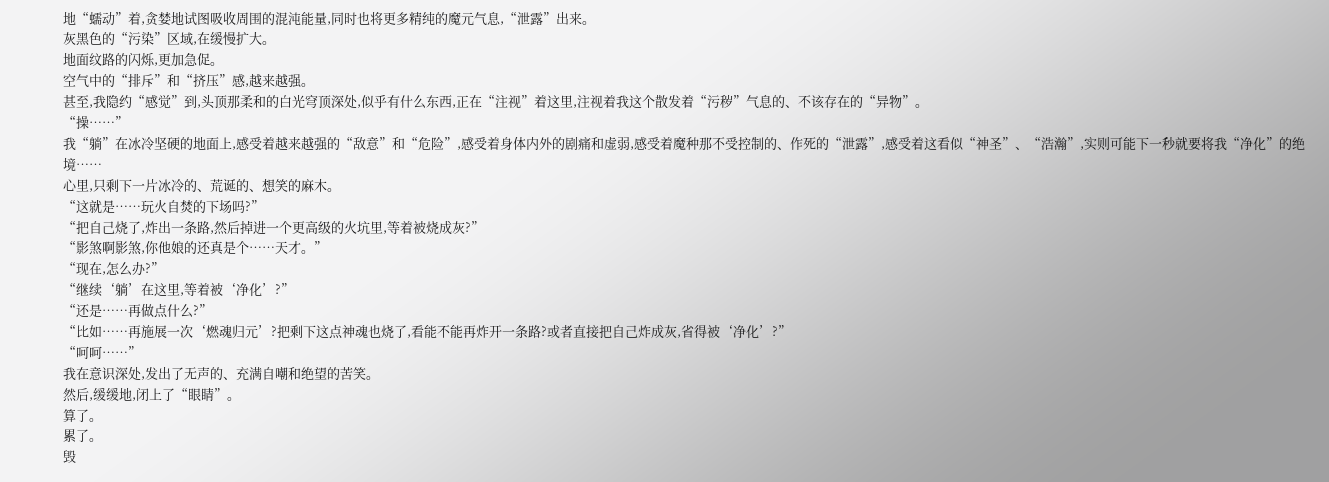地“蠕动”着,贪婪地试图吸收周围的混沌能量,同时也将更多精纯的魔元气息,“泄露”出来。
灰黑色的“污染”区域,在缓慢扩大。
地面纹路的闪烁,更加急促。
空气中的“排斥”和“挤压”感,越来越强。
甚至,我隐约“感觉”到,头顶那柔和的白光穹顶深处,似乎有什么东西,正在“注视”着这里,注视着我这个散发着“污秽”气息的、不该存在的“异物”。
“操……”
我“躺”在冰冷坚硬的地面上,感受着越来越强的“敌意”和“危险”,感受着身体内外的剧痛和虚弱,感受着魔种那不受控制的、作死的“泄露”,感受着这看似“神圣”、“浩瀚”,实则可能下一秒就要将我“净化”的绝境……
心里,只剩下一片冰冷的、荒诞的、想笑的麻木。
“这就是……玩火自焚的下场吗?”
“把自己烧了,炸出一条路,然后掉进一个更高级的火坑里,等着被烧成灰?”
“影煞啊影煞,你他娘的还真是个……天才。”
“现在,怎么办?”
“继续‘躺’在这里,等着被‘净化’?”
“还是……再做点什么?”
“比如……再施展一次‘燃魂归元’?把剩下这点神魂也烧了,看能不能再炸开一条路?或者直接把自己炸成灰,省得被‘净化’?”
“呵呵……”
我在意识深处,发出了无声的、充满自嘲和绝望的苦笑。
然后,缓缓地,闭上了“眼睛”。
算了。
累了。
毁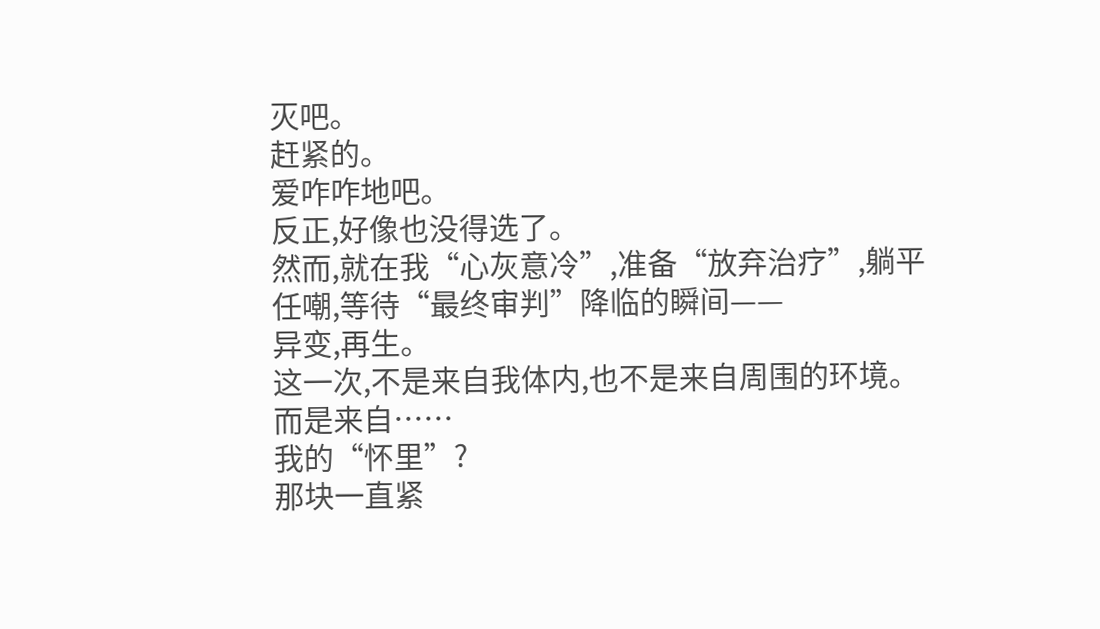灭吧。
赶紧的。
爱咋咋地吧。
反正,好像也没得选了。
然而,就在我“心灰意冷”,准备“放弃治疗”,躺平任嘲,等待“最终审判”降临的瞬间——
异变,再生。
这一次,不是来自我体内,也不是来自周围的环境。
而是来自……
我的“怀里”?
那块一直紧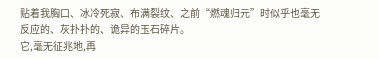贴着我胸口、冰冷死寂、布满裂纹、之前“燃魂归元”时似乎也毫无反应的、灰扑扑的、诡异的玉石碎片。
它,毫无征兆地,再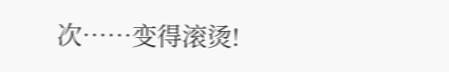次……变得滚烫!